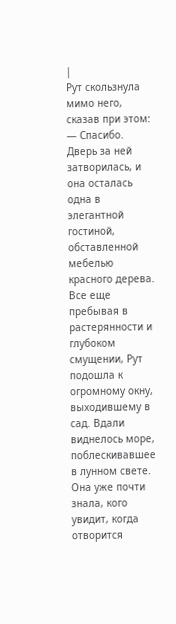|
Рут скользнула мимо него, сказав при этом:
— Спасибо.
Дверь за ней затворилась, и она осталась одна в элегантной гостиной, обставленной мебелью красного дерева.
Все еще пребывая в растерянности и глубоком смущении, Рут подошла к огромному окну, выходившему в сад. Вдали виднелось море, поблескивавшее в лунном свете.
Она уже почти знала, кого увидит, когда отворится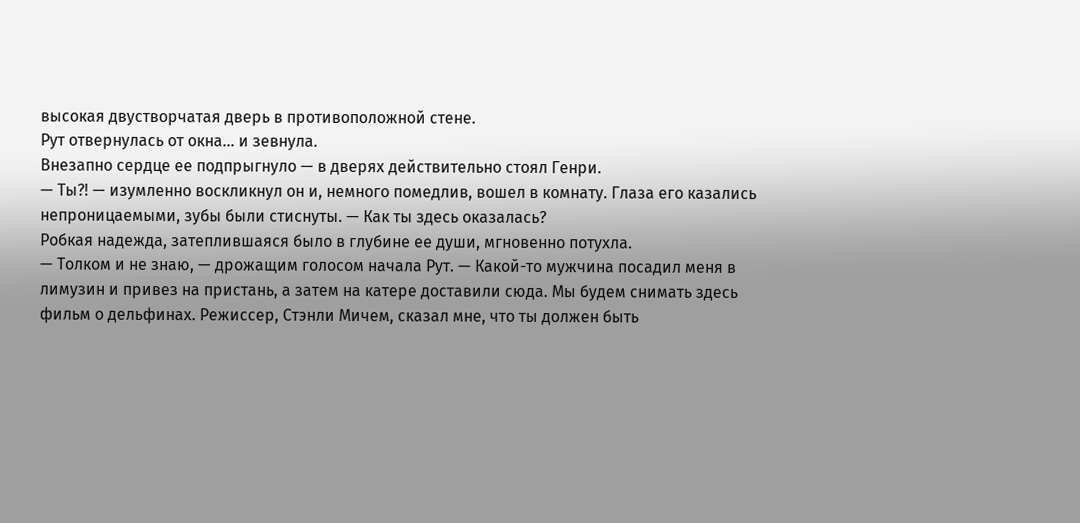высокая двустворчатая дверь в противоположной стене.
Рут отвернулась от окна… и зевнула.
Внезапно сердце ее подпрыгнуло — в дверях действительно стоял Генри.
— Ты?! — изумленно воскликнул он и, немного помедлив, вошел в комнату. Глаза его казались непроницаемыми, зубы были стиснуты. — Как ты здесь оказалась?
Робкая надежда, затеплившаяся было в глубине ее души, мгновенно потухла.
— Толком и не знаю, — дрожащим голосом начала Рут. — Какой-то мужчина посадил меня в лимузин и привез на пристань, а затем на катере доставили сюда. Мы будем снимать здесь фильм о дельфинах. Режиссер, Стэнли Мичем, сказал мне, что ты должен быть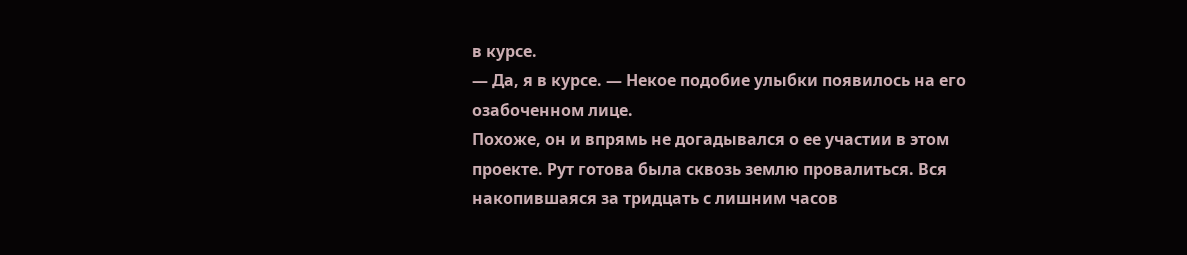в курсе.
— Да, я в курсе. — Некое подобие улыбки появилось на его озабоченном лице.
Похоже, он и впрямь не догадывался о ее участии в этом проекте. Рут готова была сквозь землю провалиться. Вся накопившаяся за тридцать с лишним часов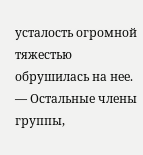усталость огромной тяжестью обрушилась на нее.
— Остальные члены группы,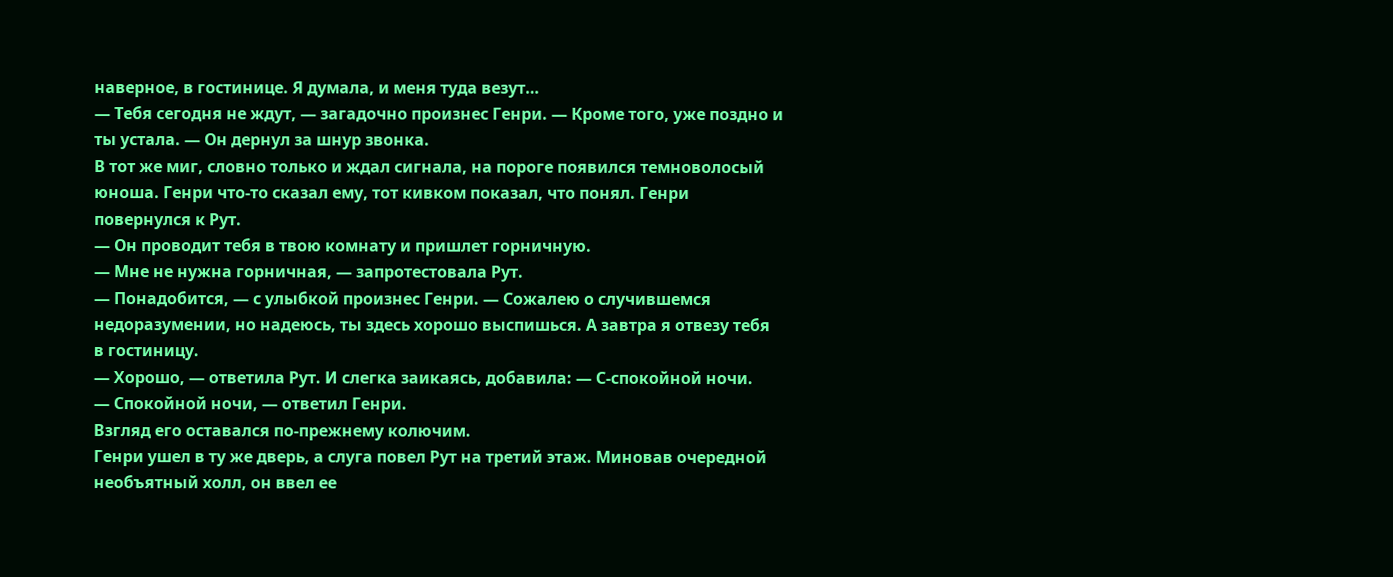наверное, в гостинице. Я думала, и меня туда везут…
— Тебя сегодня не ждут, — загадочно произнес Генри. — Кроме того, уже поздно и ты устала. — Он дернул за шнур звонка.
В тот же миг, словно только и ждал сигнала, на пороге появился темноволосый юноша. Генри что-то сказал ему, тот кивком показал, что понял. Генри повернулся к Рут.
— Он проводит тебя в твою комнату и пришлет горничную.
— Мне не нужна горничная, — запротестовала Рут.
— Понадобится, — с улыбкой произнес Генри. — Сожалею о случившемся недоразумении, но надеюсь, ты здесь хорошо выспишься. А завтра я отвезу тебя в гостиницу.
— Хорошо, — ответила Рут. И слегка заикаясь, добавила: — С-спокойной ночи.
— Спокойной ночи, — ответил Генри.
Взгляд его оставался по-прежнему колючим.
Генри ушел в ту же дверь, а слуга повел Рут на третий этаж. Миновав очередной необъятный холл, он ввел ее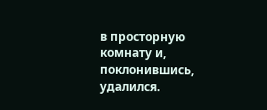в просторную комнату и, поклонившись, удалился.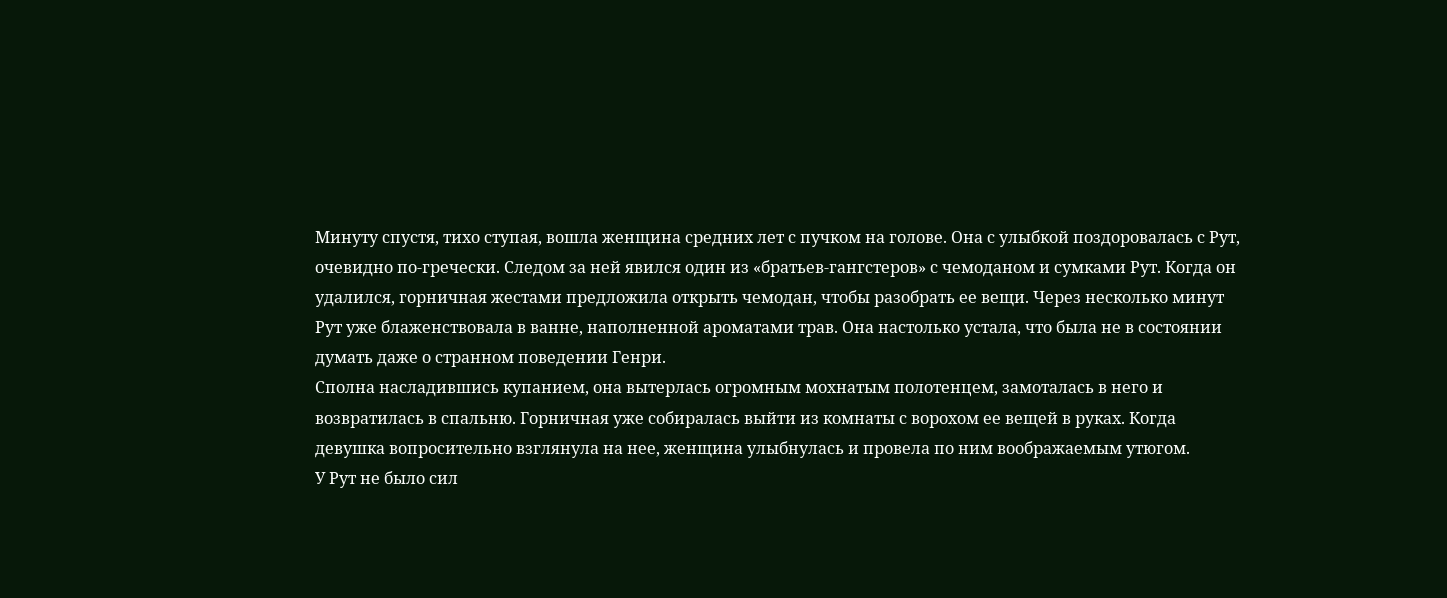Минуту спустя, тихо ступая, вошла женщина средних лет с пучком на голове. Она с улыбкой поздоровалась с Рут, очевидно по-гречески. Следом за ней явился один из «братьев-гангстеров» с чемоданом и сумками Рут. Когда он удалился, горничная жестами предложила открыть чемодан, чтобы разобрать ее вещи. Через несколько минут Рут уже блаженствовала в ванне, наполненной ароматами трав. Она настолько устала, что была не в состоянии думать даже о странном поведении Генри.
Сполна насладившись купанием, она вытерлась огромным мохнатым полотенцем, замоталась в него и возвратилась в спальню. Горничная уже собиралась выйти из комнаты с ворохом ее вещей в руках. Когда девушка вопросительно взглянула на нее, женщина улыбнулась и провела по ним воображаемым утюгом.
У Рут не было сил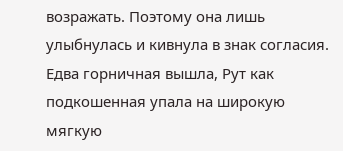возражать. Поэтому она лишь улыбнулась и кивнула в знак согласия. Едва горничная вышла, Рут как подкошенная упала на широкую мягкую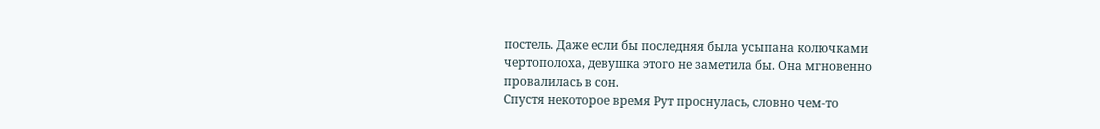постель. Даже если бы последняя была усыпана колючками чертополоха, девушка этого не заметила бы. Она мгновенно провалилась в сон.
Спустя некоторое время Рут проснулась, словно чем-то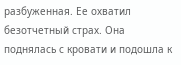разбуженная. Ее охватил безотчетный страх. Она поднялась с кровати и подошла к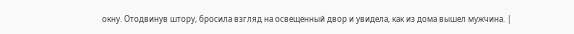окну. Отодвинув штору, бросила взгляд на освещенный двор и увидела, как из дома вышел мужчина. |